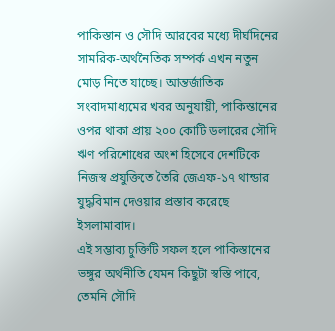পাকিস্তান ও সৌদি আরবের মধ্যে দীর্ঘদিনের সামরিক-অর্থনৈতিক সম্পর্ক এখন নতুন মোড় নিতে যাচ্ছে। আন্তর্জাতিক সংবাদমাধ্যমের খবর অনুযায়ী, পাকিস্তানের ওপর থাকা প্রায় ২০০ কোটি ডলারের সৌদি ঋণ পরিশোধের অংশ হিসেবে দেশটিকে নিজস্ব প্রযুক্তিতে তৈরি জেএফ-১৭ থান্ডার যুদ্ধবিমান দেওয়ার প্রস্তাব করেছে ইসলামাবাদ।
এই সম্ভাব্য চুক্তিটি সফল হলে পাকিস্তানের ভঙ্গুর অর্থনীতি যেমন কিছুটা স্বস্তি পাবে, তেমনি সৌদি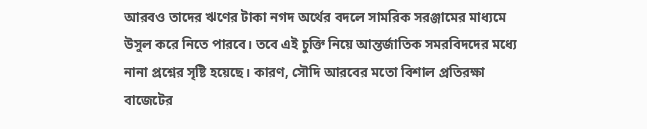আরবও তাদের ঋণের টাকা নগদ অর্থের বদলে সামরিক সরঞ্জামের মাধ্যমে উসুল করে নিতে পারবে। তবে এই চুক্তি নিয়ে আন্তর্জাতিক সমরবিদদের মধ্যে নানা প্রশ্নের সৃষ্টি হয়েছে। কারণ, সৌদি আরবের মতো বিশাল প্রতিরক্ষা বাজেটের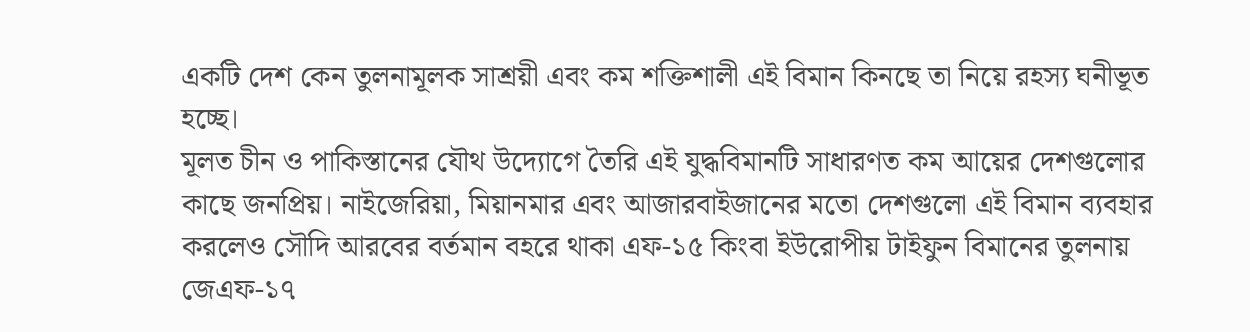একটি দেশ কেন তুলনামূলক সাশ্রয়ী এবং কম শক্তিশালী এই বিমান কিনছে তা নিয়ে রহস্য ঘনীভূত হচ্ছে।
মূলত চীন ও পাকিস্তানের যৌথ উদ্যোগে তৈরি এই যুদ্ধবিমানটি সাধারণত কম আয়ের দেশগুলোর কাছে জনপ্রিয়। নাইজেরিয়া, মিয়ানমার এবং আজারবাইজানের মতো দেশগুলো এই বিমান ব্যবহার করলেও সৌদি আরবের বর্তমান বহরে থাকা এফ-১৫ কিংবা ইউরোপীয় টাইফুন বিমানের তুলনায় জেএফ-১৭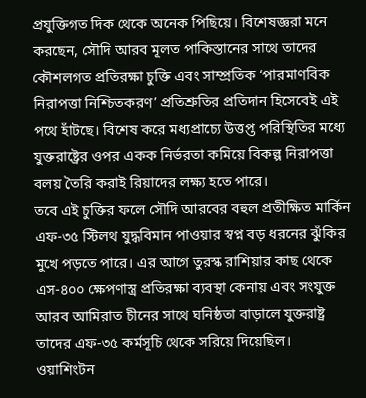প্রযুক্তিগত দিক থেকে অনেক পিছিয়ে। বিশেষজ্ঞরা মনে করছেন, সৌদি আরব মূলত পাকিস্তানের সাথে তাদের কৌশলগত প্রতিরক্ষা চুক্তি এবং সাম্প্রতিক ‘পারমাণবিক নিরাপত্তা নিশ্চিতকরণ’ প্রতিশ্রুতির প্রতিদান হিসেবেই এই পথে হাঁটছে। বিশেষ করে মধ্যপ্রাচ্যে উত্তপ্ত পরিস্থিতির মধ্যে যুক্তরাষ্ট্রের ওপর একক নির্ভরতা কমিয়ে বিকল্প নিরাপত্তা বলয় তৈরি করাই রিয়াদের লক্ষ্য হতে পারে।
তবে এই চুক্তির ফলে সৌদি আরবের বহুল প্রতীক্ষিত মার্কিন এফ-৩৫ স্টিলথ যুদ্ধবিমান পাওয়ার স্বপ্ন বড় ধরনের ঝুঁকির মুখে পড়তে পারে। এর আগে তুরস্ক রাশিয়ার কাছ থেকে এস-৪০০ ক্ষেপণাস্ত্র প্রতিরক্ষা ব্যবস্থা কেনায় এবং সংযুক্ত আরব আমিরাত চীনের সাথে ঘনিষ্ঠতা বাড়ালে যুক্তরাষ্ট্র তাদের এফ-৩৫ কর্মসূচি থেকে সরিয়ে দিয়েছিল।
ওয়াশিংটন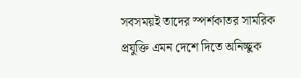সবসময়ই তাদের স্পর্শকাতর সামরিক প্রযুক্তি এমন দেশে দিতে অনিচ্ছুক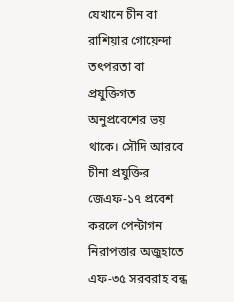যেখানে চীন বা রাশিয়ার গোয়েন্দা তৎপরতা বা প্রযুক্তিগত অনুপ্রবেশের ভয় থাকে। সৌদি আরবে চীনা প্রযুক্তির জেএফ-১৭ প্রবেশ করলে পেন্টাগন নিরাপত্তার অজুহাতে এফ-৩৫ সরবরাহ বন্ধ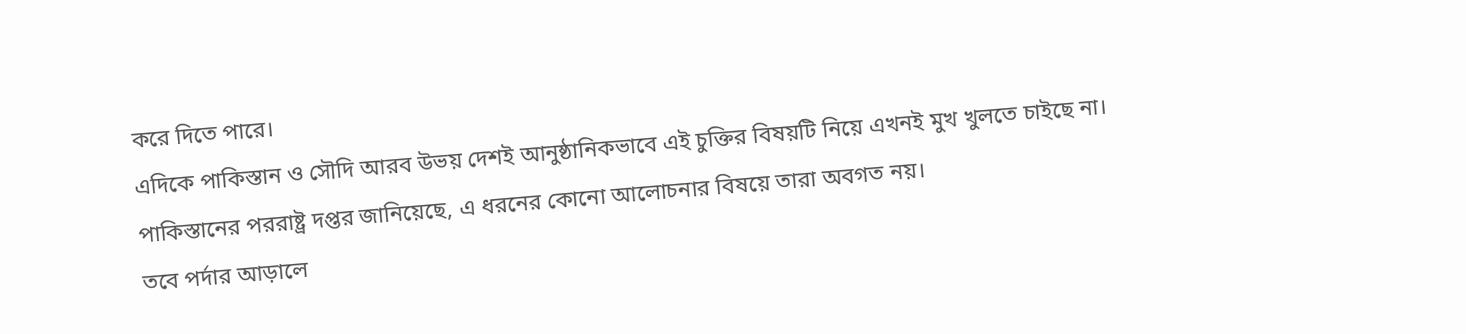করে দিতে পারে।
এদিকে পাকিস্তান ও সৌদি আরব উভয় দেশই আনুষ্ঠানিকভাবে এই চুক্তির বিষয়টি নিয়ে এখনই মুখ খুলতে চাইছে না। পাকিস্তানের পররাষ্ট্র দপ্তর জানিয়েছে, এ ধরনের কোনো আলোচনার বিষয়ে তারা অবগত নয়।
তবে পর্দার আড়ালে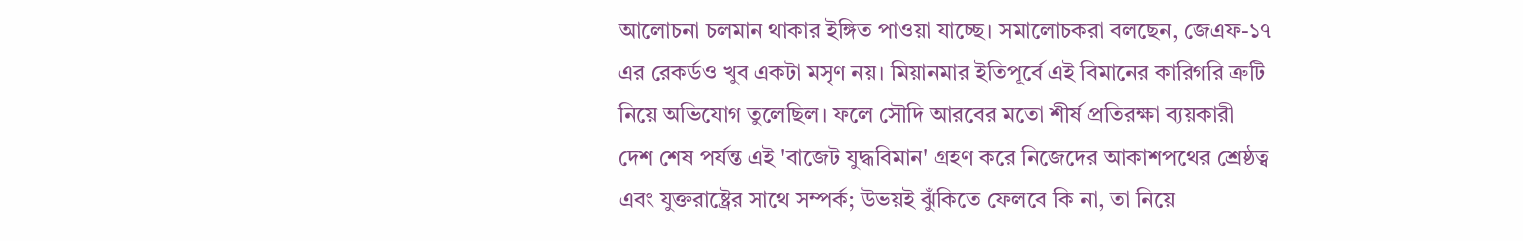আলোচনা চলমান থাকার ইঙ্গিত পাওয়া যাচ্ছে। সমালোচকরা বলছেন, জেএফ-১৭ এর রেকর্ডও খুব একটা মসৃণ নয়। মিয়ানমার ইতিপূর্বে এই বিমানের কারিগরি ত্রুটি নিয়ে অভিযোগ তুলেছিল। ফলে সৌদি আরবের মতো শীর্ষ প্রতিরক্ষা ব্যয়কারী দেশ শেষ পর্যন্ত এই 'বাজেট যুদ্ধবিমান' গ্রহণ করে নিজেদের আকাশপথের শ্রেষ্ঠত্ব এবং যুক্তরাষ্ট্রের সাথে সম্পর্ক; উভয়ই ঝুঁকিতে ফেলবে কি না, তা নিয়ে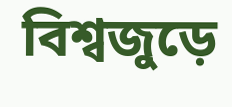বিশ্বজুড়ে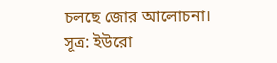চলছে জোর আলোচনা।
সূত্র: ইউরো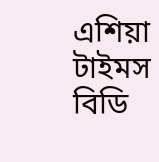এশিয়া টাইমস
বিডি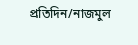প্রতিদিন/নাজমুল